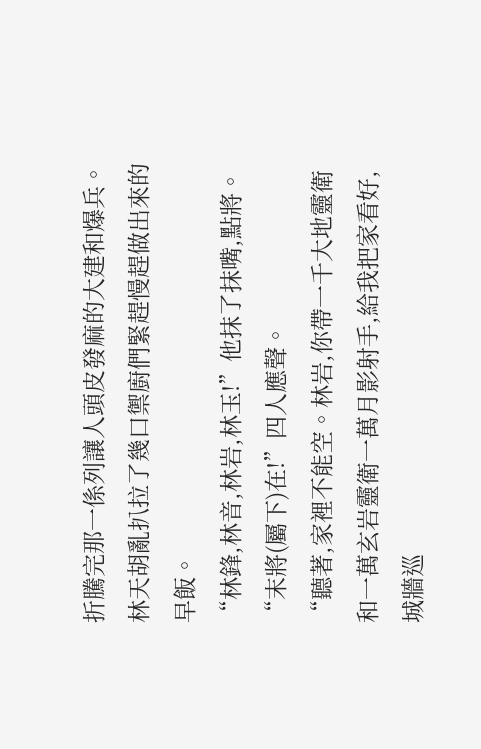折騰完那一係列讓人頭皮發麻的大建和爆兵。
林天胡亂扒拉了幾口禦廚們緊趕慢趕做出來的早飯。
“林鋒,林音,林岩,林玉!”他抹了抹嘴,點將。
“末將(屬下)在!”四人應聲。
“聽著,家裡不能空。林岩,你帶一千大地靈衛和一萬玄岩靈衛一萬月影射手,給我把家看好,城牆巡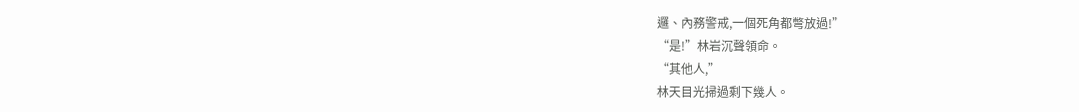邏、內務警戒,一個死角都彆放過!”
“是!”林岩沉聲領命。
“其他人,”
林天目光掃過剩下幾人。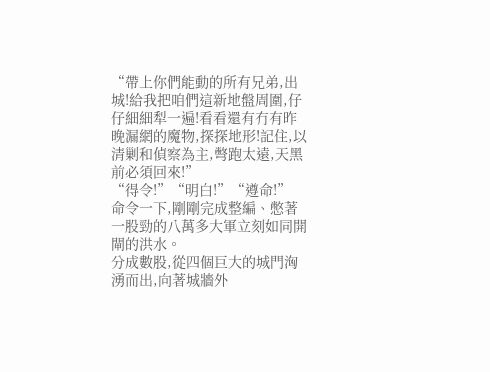“帶上你們能動的所有兄弟,出城!給我把咱們這新地盤周圍,仔仔細細犁一遍!看看還有冇有昨晚漏網的魔物,探探地形!記住,以清剿和偵察為主,彆跑太遠,天黑前必須回來!”
“得令!”“明白!”“遵命!”
命令一下,剛剛完成整編、憋著一股勁的八萬多大軍立刻如同開閘的洪水。
分成數股,從四個巨大的城門洶湧而出,向著城牆外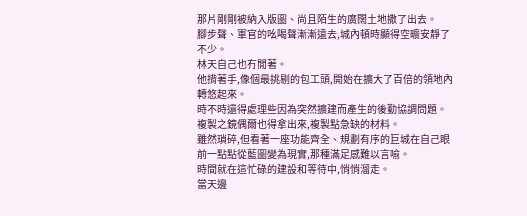那片剛剛被納入版圖、尚且陌生的廣闊土地撒了出去。
腳步聲、軍官的吆喝聲漸漸遠去,城內頓時顯得空曠安靜了不少。
林天自己也冇閒著。
他揹著手,像個最挑剔的包工頭,開始在擴大了百倍的領地內轉悠起來。
時不時還得處理些因為突然擴建而產生的後勤協調問題。
複製之鏡偶爾也得拿出來,複製點急缺的材料。
雖然瑣碎,但看著一座功能齊全、規劃有序的巨城在自己眼前一點點從藍圖變為現實,那種滿足感難以言喻。
時間就在這忙碌的建設和等待中,悄悄溜走。
當天邊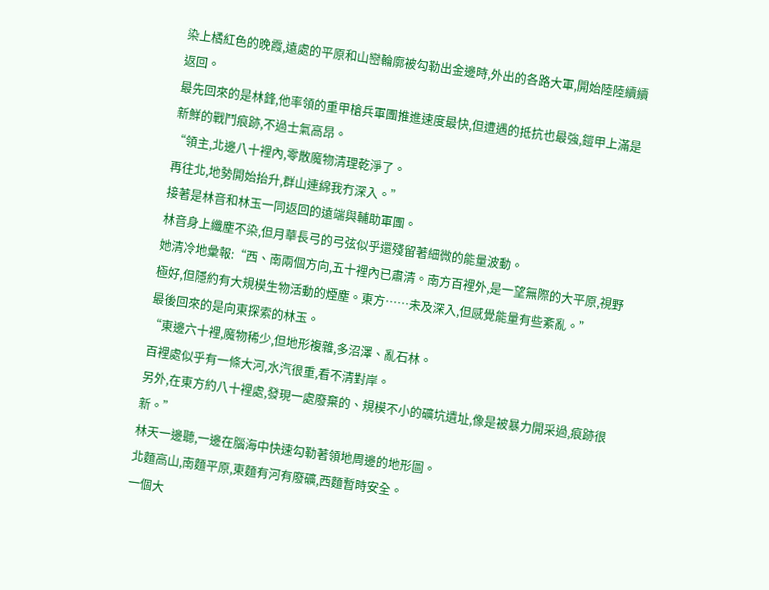染上橘紅色的晚霞,遠處的平原和山巒輪廓被勾勒出金邊時,外出的各路大軍,開始陸陸續續返回。
最先回來的是林鋒,他率領的重甲槍兵軍團推進速度最快,但遭遇的抵抗也最強,鎧甲上滿是新鮮的戰鬥痕跡,不過士氣高昂。
“領主,北邊八十裡內,零散魔物清理乾淨了。
再往北,地勢開始抬升,群山連綿我冇深入。”
接著是林音和林玉一同返回的遠端與輔助軍團。
林音身上纖塵不染,但月華長弓的弓弦似乎還殘留著細微的能量波動。
她清冷地彙報:“西、南兩個方向,五十裡內已肅清。南方百裡外,是一望無際的大平原,視野極好,但隱約有大規模生物活動的煙塵。東方……未及深入,但感覺能量有些紊亂。”
最後回來的是向東探索的林玉。
“東邊六十裡,魔物稀少,但地形複雜,多沼澤、亂石林。
百裡處似乎有一條大河,水汽很重,看不清對岸。
另外,在東方約八十裡處,發現一處廢棄的、規模不小的礦坑遺址,像是被暴力開采過,痕跡很新。”
林天一邊聽,一邊在腦海中快速勾勒著領地周邊的地形圖。
北麵高山,南麵平原,東麵有河有廢礦,西麵暫時安全。
一個大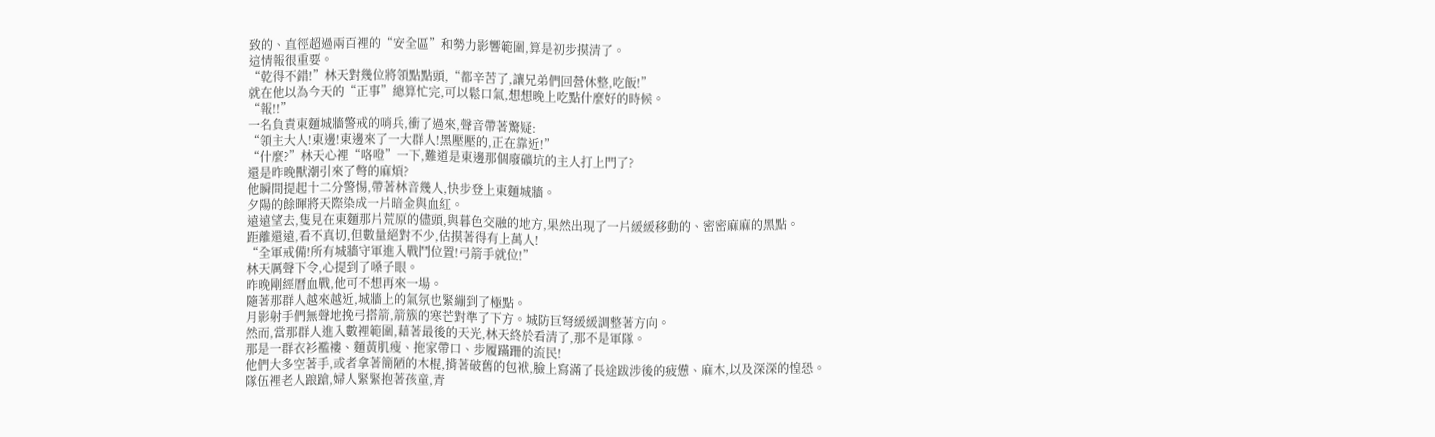致的、直徑超過兩百裡的“安全區”和勢力影響範圍,算是初步摸清了。
這情報很重要。
“乾得不錯!”林天對幾位將領點點頭,“都辛苦了,讓兄弟們回營休整,吃飯!”
就在他以為今天的“正事”總算忙完,可以鬆口氣,想想晚上吃點什麼好的時候。
“報!!”
一名負責東麵城牆警戒的哨兵,衝了過來,聲音帶著驚疑:
“領主大人!東邊!東邊來了一大群人!黑壓壓的,正在靠近!”
“什麼?”林天心裡“咯噔”一下,難道是東邊那個廢礦坑的主人打上門了?
還是昨晚獸潮引來了彆的麻煩?
他瞬間提起十二分警惕,帶著林音幾人,快步登上東麵城牆。
夕陽的餘暉將天際染成一片暗金與血紅。
遠遠望去,隻見在東麵那片荒原的儘頭,與暮色交融的地方,果然出現了一片緩緩移動的、密密麻麻的黑點。
距離還遠,看不真切,但數量絕對不少,估摸著得有上萬人!
“全軍戒備!所有城牆守軍進入戰鬥位置!弓箭手就位!”
林天厲聲下令,心提到了嗓子眼。
昨晚剛經曆血戰,他可不想再來一場。
隨著那群人越來越近,城牆上的氣氛也緊繃到了極點。
月影射手們無聲地挽弓搭箭,箭簇的寒芒對準了下方。城防巨弩緩緩調整著方向。
然而,當那群人進入數裡範圍,藉著最後的天光,林天終於看清了,那不是軍隊。
那是一群衣衫襤褸、麵黃肌瘦、拖家帶口、步履蹣跚的流民!
他們大多空著手,或者拿著簡陋的木棍,揹著破舊的包袱,臉上寫滿了長途跋涉後的疲憊、麻木,以及深深的惶恐。
隊伍裡老人踉蹌,婦人緊緊抱著孩童,青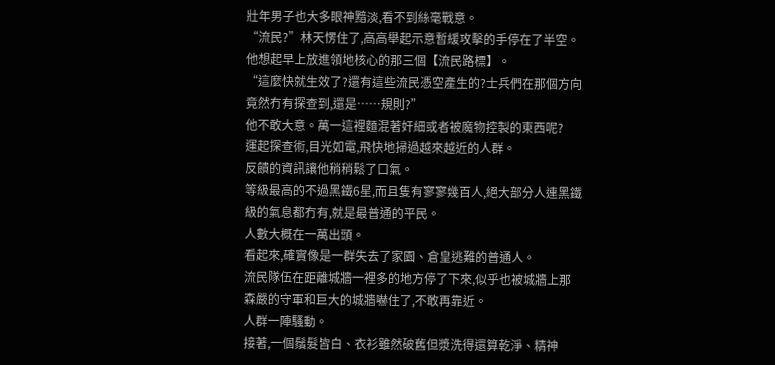壯年男子也大多眼神黯淡,看不到絲毫戰意。
“流民?”林天愣住了,高高舉起示意暫緩攻擊的手停在了半空。
他想起早上放進領地核心的那三個【流民路標】。
“這麼快就生效了?還有這些流民憑空產生的?士兵們在那個方向竟然冇有探查到,還是……規則?”
他不敢大意。萬一這裡麵混著奸細或者被魔物控製的東西呢?
運起探查術,目光如電,飛快地掃過越來越近的人群。
反饋的資訊讓他稍稍鬆了口氣。
等級最高的不過黑鐵6星,而且隻有寥寥幾百人,絕大部分人連黑鐵級的氣息都冇有,就是最普通的平民。
人數大概在一萬出頭。
看起來,確實像是一群失去了家園、倉皇逃難的普通人。
流民隊伍在距離城牆一裡多的地方停了下來,似乎也被城牆上那森嚴的守軍和巨大的城牆嚇住了,不敢再靠近。
人群一陣騷動。
接著,一個鬚髮皆白、衣衫雖然破舊但漿洗得還算乾淨、精神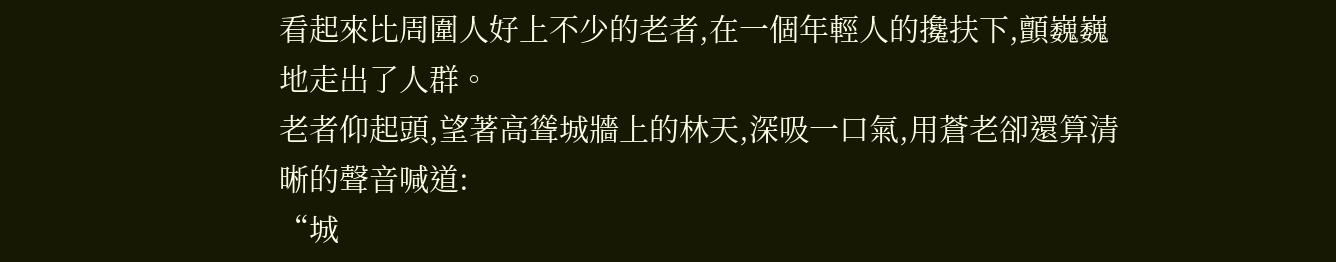看起來比周圍人好上不少的老者,在一個年輕人的攙扶下,顫巍巍地走出了人群。
老者仰起頭,望著高聳城牆上的林天,深吸一口氣,用蒼老卻還算清晰的聲音喊道:
“城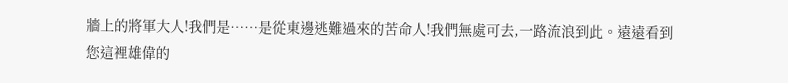牆上的將軍大人!我們是……是從東邊逃難過來的苦命人!我們無處可去,一路流浪到此。遠遠看到您這裡雄偉的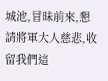城池,冒昧前來,懇請將軍大人慈悲,收留我們這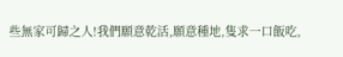些無家可歸之人!我們願意乾活,願意種地,隻求一口飯吃,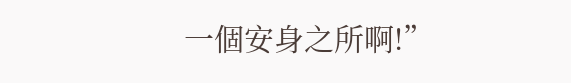一個安身之所啊!”